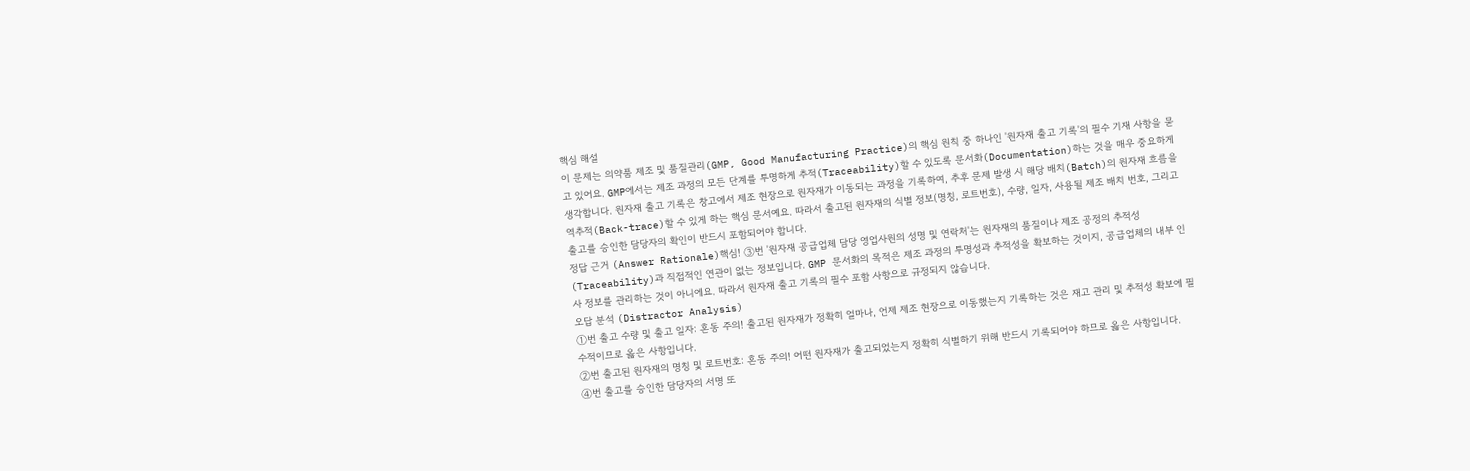핵심 해설
이 문제는 의약품 제조 및 품질관리(GMP, Good Manufacturing Practice)의 핵심 원칙 중 하나인 '원자재 출고 기록'의 필수 기재 사항을 묻고 있어요. GMP에서는 제조 과정의 모든 단계를 투명하게 추적(Traceability)할 수 있도록 문서화(Documentation)하는 것을 매우 중요하게 생각합니다. 원자재 출고 기록은 창고에서 제조 현장으로 원자재가 이동되는 과정을 기록하여, 추후 문제 발생 시 해당 배치(Batch)의 원자재 흐름을 역추적(Back-trace)할 수 있게 하는 핵심 문서예요. 따라서 출고된 원자재의 식별 정보(명칭, 로트번호), 수량, 일자, 사용될 제조 배치 번호, 그리고 출고를 승인한 담당자의 확인이 반드시 포함되어야 합니다.
정답 근거 (Answer Rationale)핵심! ③번 '원자재 공급업체 담당 영업사원의 성명 및 연락처'는 원자재의 품질이나 제조 공정의 추적성(Traceability)과 직접적인 연관이 없는 정보입니다. GMP 문서화의 목적은 제조 과정의 투명성과 추적성을 확보하는 것이지, 공급업체의 내부 인사 정보를 관리하는 것이 아니에요. 따라서 원자재 출고 기록의 필수 포함 사항으로 규정되지 않습니다.
오답 분석 (Distractor Analysis)
①번 출고 수량 및 출고 일자: 혼동 주의! 출고된 원자재가 정확히 얼마나, 언제 제조 현장으로 이동했는지 기록하는 것은 재고 관리 및 추적성 확보에 필수적이므로 옳은 사항입니다.
②번 출고된 원자재의 명칭 및 로트번호: 혼동 주의! 어떤 원자재가 출고되었는지 정확히 식별하기 위해 반드시 기록되어야 하므로 옳은 사항입니다.
④번 출고를 승인한 담당자의 서명 또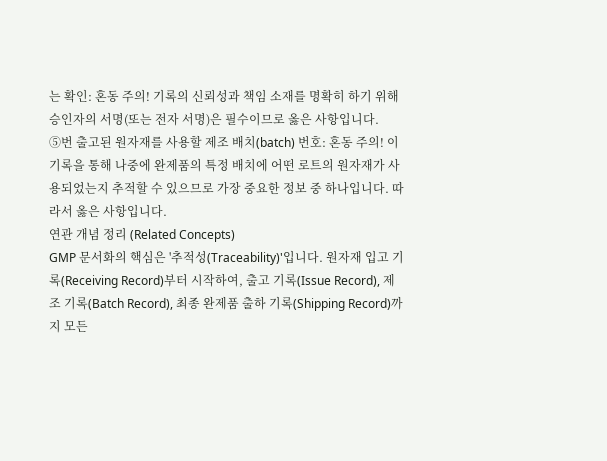는 확인: 혼동 주의! 기록의 신뢰성과 책임 소재를 명확히 하기 위해 승인자의 서명(또는 전자 서명)은 필수이므로 옳은 사항입니다.
⑤번 출고된 원자재를 사용할 제조 배치(batch) 번호: 혼동 주의! 이 기록을 통해 나중에 완제품의 특정 배치에 어떤 로트의 원자재가 사용되었는지 추적할 수 있으므로 가장 중요한 정보 중 하나입니다. 따라서 옳은 사항입니다.
연관 개념 정리 (Related Concepts)
GMP 문서화의 핵심은 '추적성(Traceability)'입니다. 원자재 입고 기록(Receiving Record)부터 시작하여, 출고 기록(Issue Record), 제조 기록(Batch Record), 최종 완제품 출하 기록(Shipping Record)까지 모든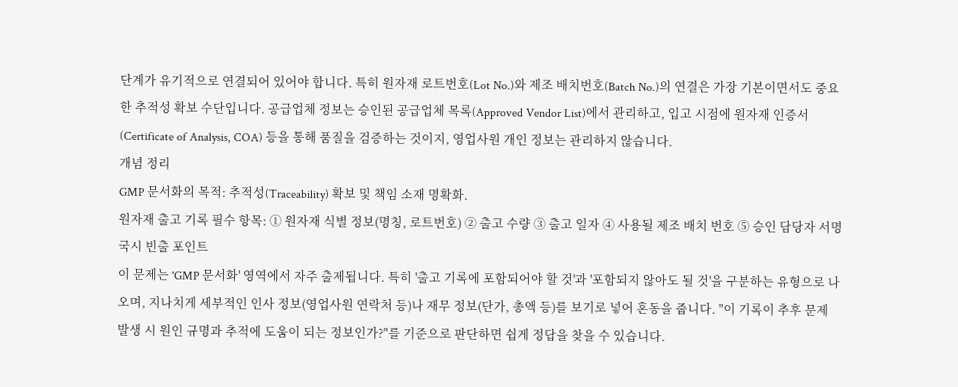단계가 유기적으로 연결되어 있어야 합니다. 특히 원자재 로트번호(Lot No.)와 제조 배치번호(Batch No.)의 연결은 가장 기본이면서도 중요한 추적성 확보 수단입니다. 공급업체 정보는 승인된 공급업체 목록(Approved Vendor List)에서 관리하고, 입고 시점에 원자재 인증서(Certificate of Analysis, COA) 등을 통해 품질을 검증하는 것이지, 영업사원 개인 정보는 관리하지 않습니다.
개념 정리
GMP 문서화의 목적: 추적성(Traceability) 확보 및 책임 소재 명확화.
원자재 출고 기록 필수 항목: ① 원자재 식별 정보(명칭, 로트번호) ② 출고 수량 ③ 출고 일자 ④ 사용될 제조 배치 번호 ⑤ 승인 담당자 서명
국시 빈출 포인트
이 문제는 'GMP 문서화' 영역에서 자주 출제됩니다. 특히 '출고 기록에 포함되어야 할 것'과 '포함되지 않아도 될 것'을 구분하는 유형으로 나오며, 지나치게 세부적인 인사 정보(영업사원 연락처 등)나 재무 정보(단가, 총액 등)를 보기로 넣어 혼동을 줍니다. "이 기록이 추후 문제 발생 시 원인 규명과 추적에 도움이 되는 정보인가?"를 기준으로 판단하면 쉽게 정답을 찾을 수 있습니다.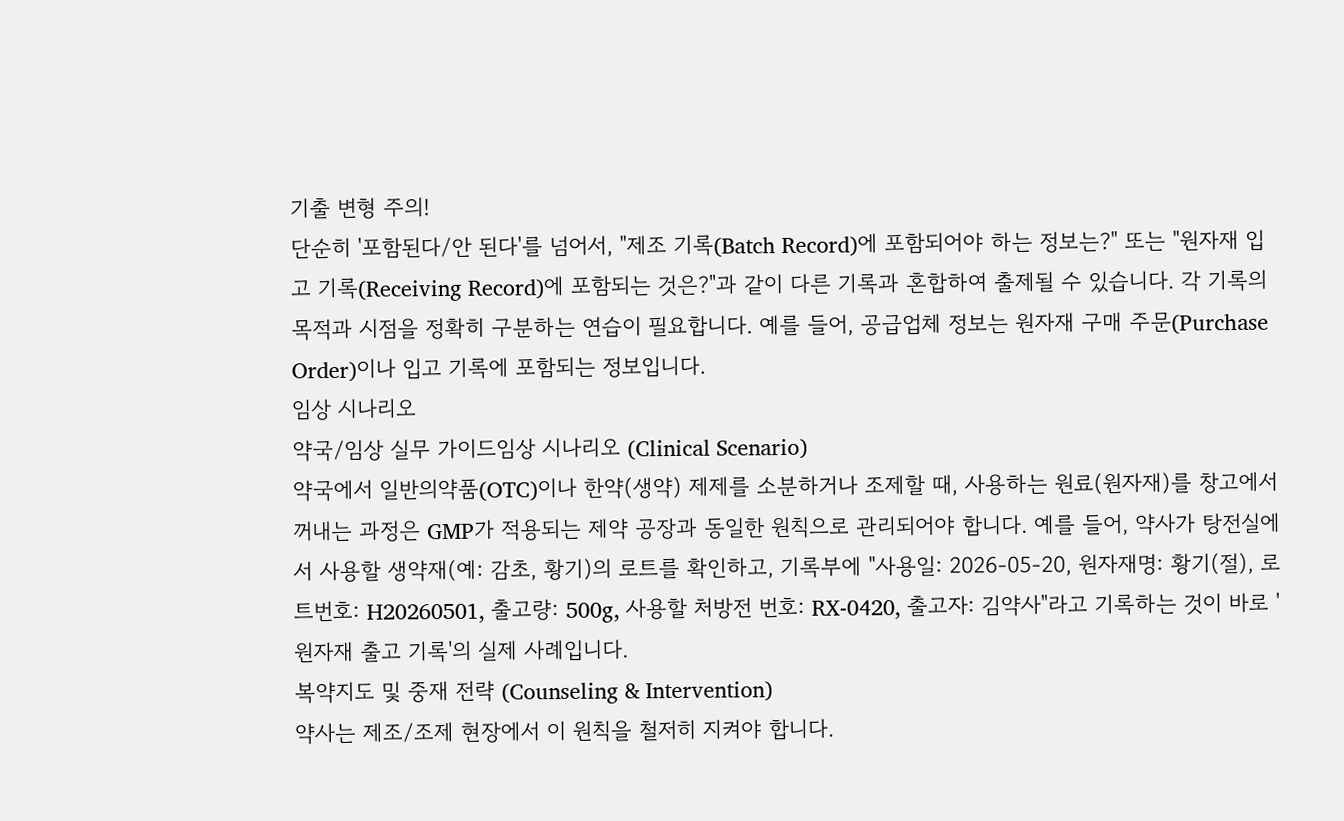기출 변형 주의!
단순히 '포함된다/안 된다'를 넘어서, "제조 기록(Batch Record)에 포함되어야 하는 정보는?" 또는 "원자재 입고 기록(Receiving Record)에 포함되는 것은?"과 같이 다른 기록과 혼합하여 출제될 수 있습니다. 각 기록의 목적과 시점을 정확히 구분하는 연습이 필요합니다. 예를 들어, 공급업체 정보는 원자재 구매 주문(Purchase Order)이나 입고 기록에 포함되는 정보입니다.
임상 시나리오
약국/임상 실무 가이드임상 시나리오 (Clinical Scenario)
약국에서 일반의약품(OTC)이나 한약(생약) 제제를 소분하거나 조제할 때, 사용하는 원료(원자재)를 창고에서 꺼내는 과정은 GMP가 적용되는 제약 공장과 동일한 원칙으로 관리되어야 합니다. 예를 들어, 약사가 탕전실에서 사용할 생약재(예: 감초, 황기)의 로트를 확인하고, 기록부에 "사용일: 2026-05-20, 원자재명: 황기(절), 로트번호: H20260501, 출고량: 500g, 사용할 처방전 번호: RX-0420, 출고자: 김약사"라고 기록하는 것이 바로 '원자재 출고 기록'의 실제 사례입니다.
복약지도 및 중재 전략 (Counseling & Intervention)
약사는 제조/조제 현장에서 이 원칙을 철저히 지켜야 합니다.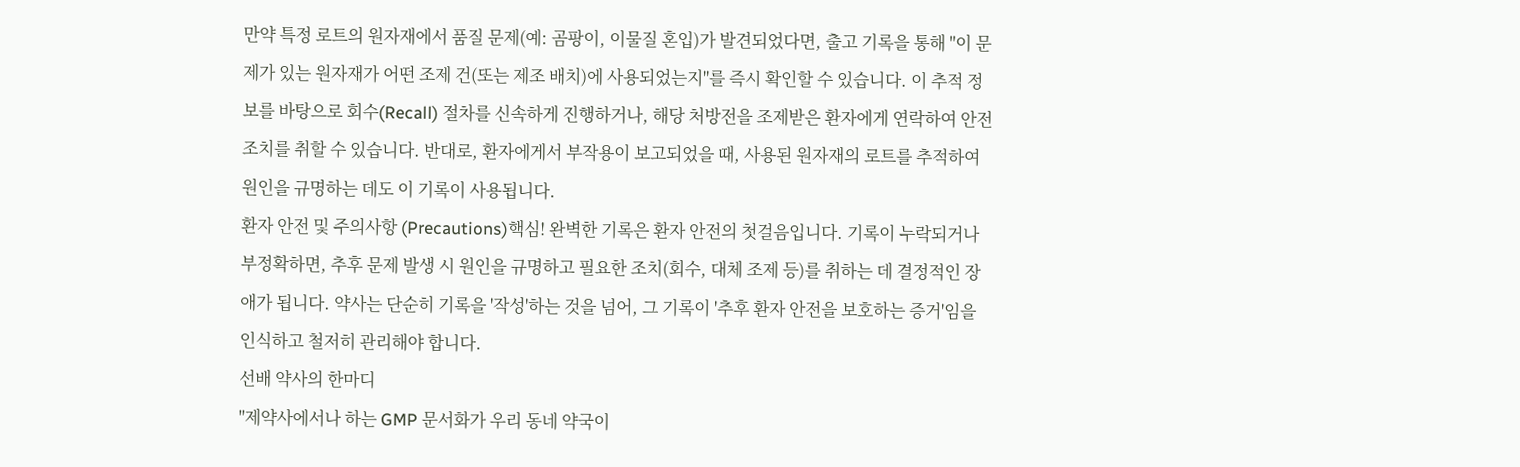만약 특정 로트의 원자재에서 품질 문제(예: 곰팡이, 이물질 혼입)가 발견되었다면, 출고 기록을 통해 "이 문제가 있는 원자재가 어떤 조제 건(또는 제조 배치)에 사용되었는지"를 즉시 확인할 수 있습니다. 이 추적 정보를 바탕으로 회수(Recall) 절차를 신속하게 진행하거나, 해당 처방전을 조제받은 환자에게 연락하여 안전 조치를 취할 수 있습니다. 반대로, 환자에게서 부작용이 보고되었을 때, 사용된 원자재의 로트를 추적하여 원인을 규명하는 데도 이 기록이 사용됩니다.
환자 안전 및 주의사항 (Precautions)핵심! 완벽한 기록은 환자 안전의 첫걸음입니다. 기록이 누락되거나 부정확하면, 추후 문제 발생 시 원인을 규명하고 필요한 조치(회수, 대체 조제 등)를 취하는 데 결정적인 장애가 됩니다. 약사는 단순히 기록을 '작성'하는 것을 넘어, 그 기록이 '추후 환자 안전을 보호하는 증거'임을 인식하고 철저히 관리해야 합니다.
선배 약사의 한마디
"제약사에서나 하는 GMP 문서화가 우리 동네 약국이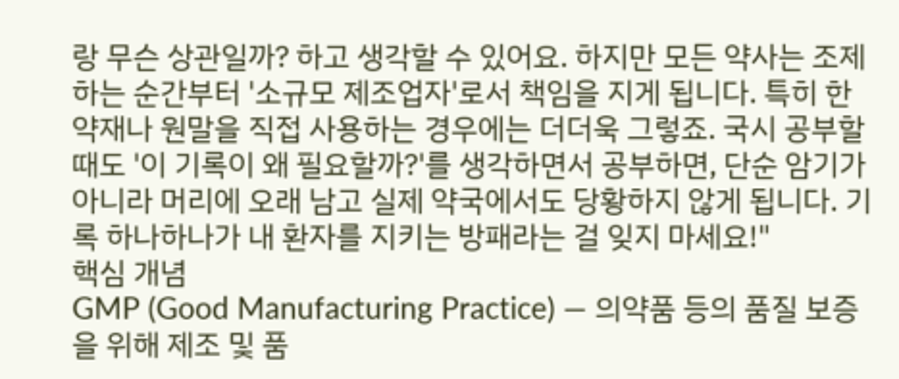랑 무슨 상관일까? 하고 생각할 수 있어요. 하지만 모든 약사는 조제하는 순간부터 '소규모 제조업자'로서 책임을 지게 됩니다. 특히 한약재나 원말을 직접 사용하는 경우에는 더더욱 그렇죠. 국시 공부할 때도 '이 기록이 왜 필요할까?'를 생각하면서 공부하면, 단순 암기가 아니라 머리에 오래 남고 실제 약국에서도 당황하지 않게 됩니다. 기록 하나하나가 내 환자를 지키는 방패라는 걸 잊지 마세요!"
핵심 개념
GMP (Good Manufacturing Practice) — 의약품 등의 품질 보증을 위해 제조 및 품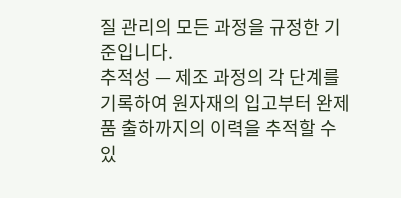질 관리의 모든 과정을 규정한 기준입니다.
추적성 — 제조 과정의 각 단계를 기록하여 원자재의 입고부터 완제품 출하까지의 이력을 추적할 수 있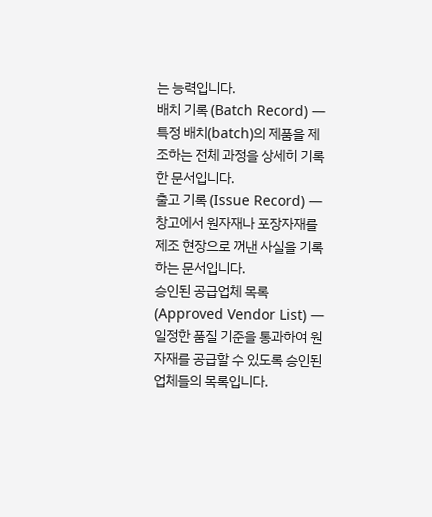는 능력입니다.
배치 기록 (Batch Record) — 특정 배치(batch)의 제품을 제조하는 전체 과정을 상세히 기록한 문서입니다.
출고 기록 (Issue Record) — 창고에서 원자재나 포장자재를 제조 현장으로 꺼낸 사실을 기록하는 문서입니다.
승인된 공급업체 목록 (Approved Vendor List) — 일정한 품질 기준을 통과하여 원자재를 공급할 수 있도록 승인된 업체들의 목록입니다.